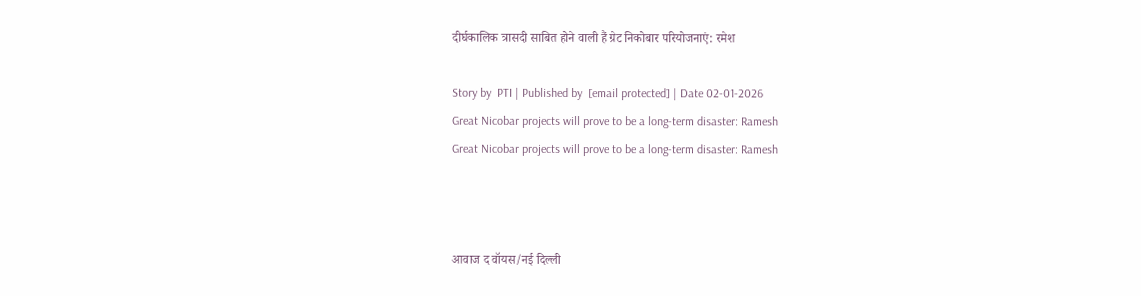दीर्घकालिक त्रासदी साबित होने वाली हैं ग्रेट निकोबार परियोजनाएं: रमेश

Story by  PTI | Published by  [email protected] | Date 02-01-2026
Great Nicobar projects will prove to be a long-term disaster: Ramesh
Great Nicobar projects will prove to be a long-term disaster: Ramesh



आवाज द वॉयस/नई दिल्ली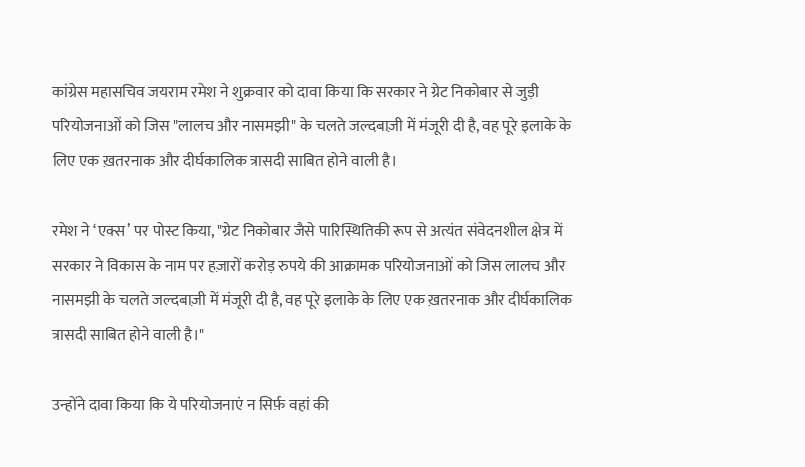कांग्रेस महासचिव जयराम रमेश ने शुक्रवार को दावा किया कि सरकार ने ग्रेट निकोबार से जुड़ी परियोजनाओं को जिस "लालच और नासमझी" के चलते जल्दबाज़ी में मंजूरी दी है, वह पूरे इलाके के लिए एक ख़तरनाक और दीर्घकालिक त्रासदी साबित होने वाली है।

रमेश ने ‘एक्स’ पर पोस्ट किया, "ग्रेट निकोबार जैसे पारिस्थितिकी रूप से अत्यंत संवेदनशील क्षेत्र में सरकार ने विकास के नाम पर हज़ारों करोड़ रुपये की आक्रामक परियोजनाओं को जिस लालच और नासमझी के चलते जल्दबाज़ी में मंजूरी दी है, वह पूरे इलाके के लिए एक ख़तरनाक और दीर्घकालिक त्रासदी साबित होने वाली है।"

उन्होंने दावा किया कि ये परियोजनाएं न सिर्फ़ वहां की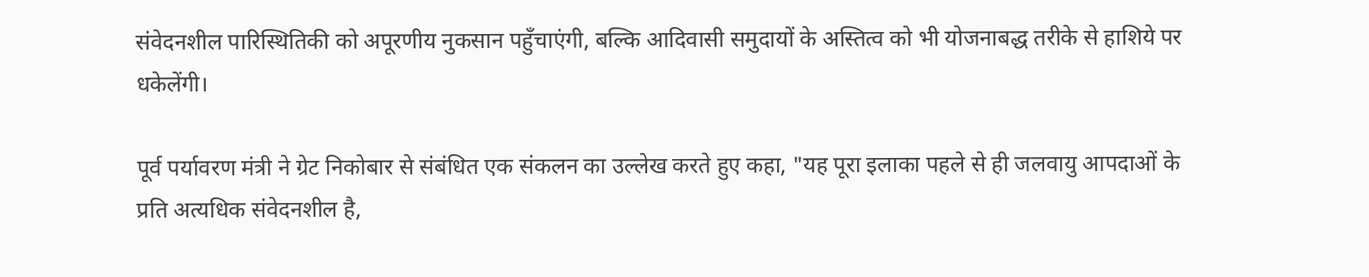संवेदनशील पारिस्थितिकी को अपूरणीय नुकसान पहुँचाएंगी, बल्कि आदिवासी समुदायों के अस्तित्व को भी योजनाबद्ध तरीके से हाशिये पर धकेलेंगी।

पूर्व पर्यावरण मंत्री ने ग्रेट निकोबार से संबंधित एक संकलन का उल्लेख करते हुए कहा, "यह पूरा इलाका पहले से ही जलवायु आपदाओं के प्रति अत्यधिक संवेदनशील है,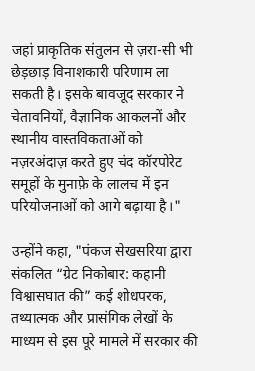जहां प्राकृतिक संतुलन से ज़रा-सी भी छेड़छाड़ विनाशकारी परिणाम ला सकती है। इसके बावजूद सरकार ने चेतावनियों, वैज्ञानिक आकलनों और स्थानीय वास्तविकताओं को नज़रअंदाज़ करते हुए चंद कॉरपोरेट समूहों के मुनाफ़े के लालच में इन परियोजनाओं को आगे बढ़ाया है।"

उन्होंने कहा, "पंकज सेखसरिया द्वारा संकलित “ग्रेट निकोबार: कहानी विश्वासघात की” कई शोधपरक, तथ्यात्मक और प्रासंगिक लेखों के माध्यम से इस पूरे मामले में सरकार की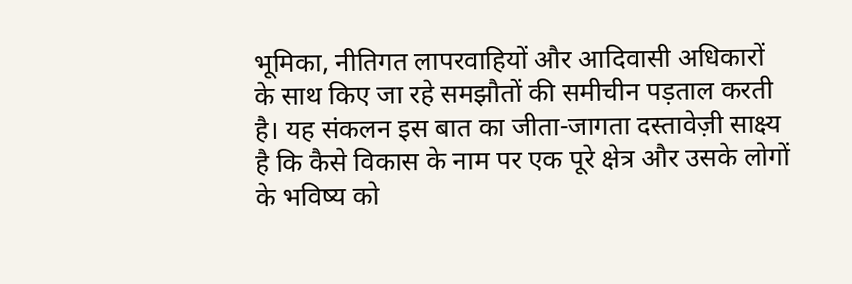भूमिका, नीतिगत लापरवाहियों और आदिवासी अधिकारों के साथ किए जा रहे समझौतों की समीचीन पड़ताल करती है। यह संकलन इस बात का जीता-जागता दस्तावेज़ी साक्ष्य है कि कैसे विकास के नाम पर एक पूरे क्षेत्र और उसके लोगों के भविष्य को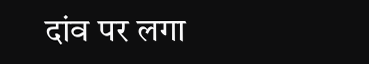दांव पर लगा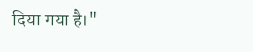दिया गया है।"